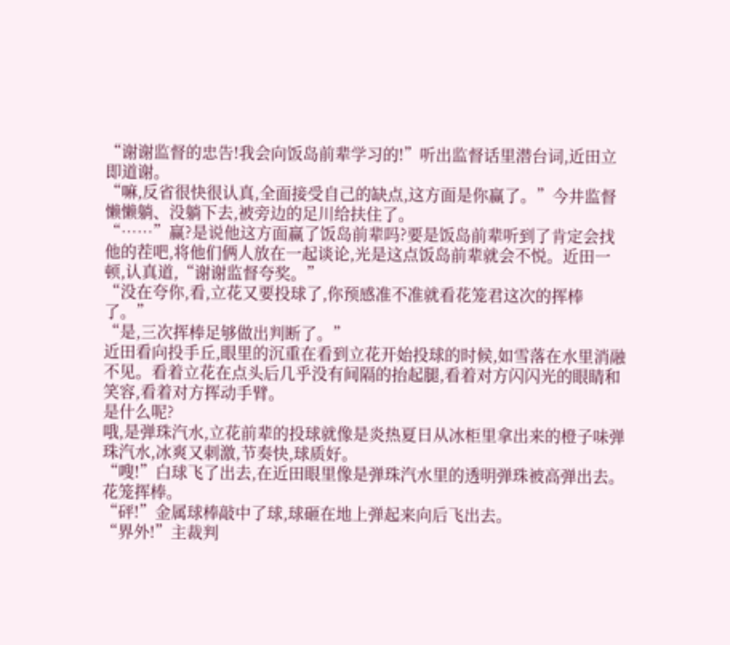“谢谢监督的忠告!我会向饭岛前辈学习的!”听出监督话里潜台词,近田立即道谢。
“嘛,反省很快很认真,全面接受自己的缺点,这方面是你赢了。”今井监督懒懒躺、没躺下去,被旁边的足川给扶住了。
“……”赢?是说他这方面赢了饭岛前辈吗?要是饭岛前辈听到了肯定会找他的茬吧,将他们俩人放在一起谈论,光是这点饭岛前辈就会不悦。近田一顿,认真道,“谢谢监督夸奖。”
“没在夸你,看,立花又要投球了,你预感准不准就看花笼君这次的挥棒了。”
“是,三次挥棒足够做出判断了。”
近田看向投手丘,眼里的沉重在看到立花开始投球的时候,如雪落在水里消融不见。看着立花在点头后几乎没有间隔的抬起腿,看着对方闪闪光的眼睛和笑容,看着对方挥动手臂。
是什么呢?
哦,是弹珠汽水,立花前辈的投球就像是炎热夏日从冰柜里拿出来的橙子味弹珠汽水,冰爽又刺激,节奏快,球质好。
“嗖!”白球飞了出去,在近田眼里像是弹珠汽水里的透明弹珠被高弹出去。
花笼挥棒。
“砰!”金属球棒敲中了球,球砸在地上弹起来向后飞出去。
“界外!”主裁判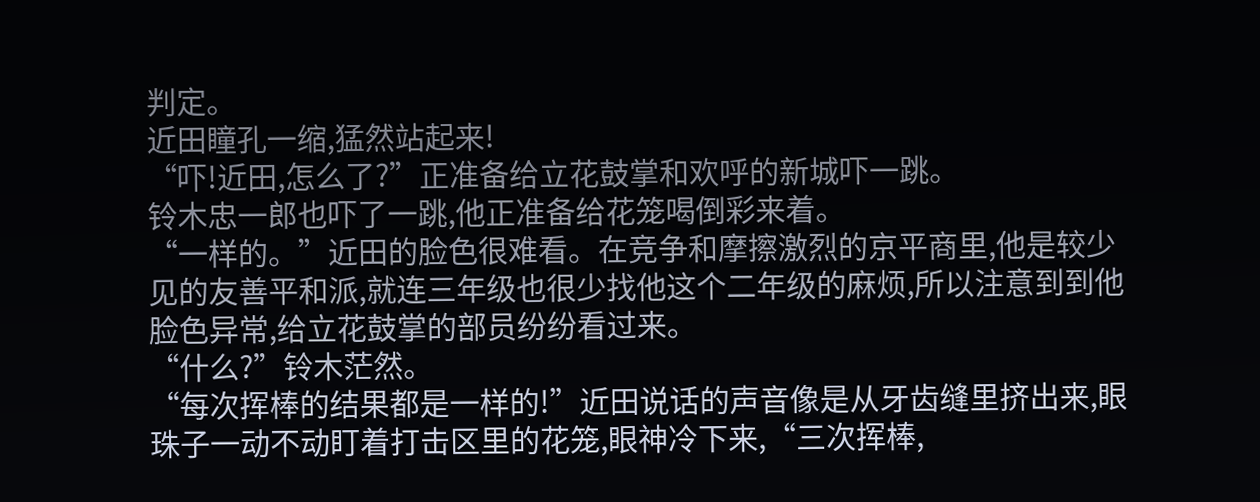判定。
近田瞳孔一缩,猛然站起来!
“吓!近田,怎么了?”正准备给立花鼓掌和欢呼的新城吓一跳。
铃木忠一郎也吓了一跳,他正准备给花笼喝倒彩来着。
“一样的。”近田的脸色很难看。在竞争和摩擦激烈的京平商里,他是较少见的友善平和派,就连三年级也很少找他这个二年级的麻烦,所以注意到到他脸色异常,给立花鼓掌的部员纷纷看过来。
“什么?”铃木茫然。
“每次挥棒的结果都是一样的!”近田说话的声音像是从牙齿缝里挤出来,眼珠子一动不动盯着打击区里的花笼,眼神冷下来,“三次挥棒,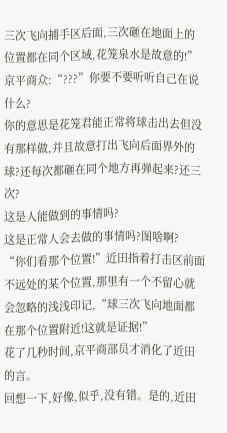三次飞向捕手区后面,三次砸在地面上的位置都在同个区域,花笼泉水是故意的!”
京平商众:“???”你要不要听听自己在说什么?
你的意思是花笼君能正常将球击出去但没有那样做,并且故意打出飞向后面界外的球?还每次都砸在同个地方再弹起来?还三次?
这是人能做到的事情吗?
这是正常人会去做的事情吗?图啥啊?
“你们看那个位置!”近田指着打击区前面不远处的某个位置,那里有一个不留心就会忽略的浅浅印记,“球三次飞向地面都在那个位置附近!这就是证据!”
花了几秒时间,京平商部员才消化了近田的言。
回想一下,好像,似乎,没有错。是的,近田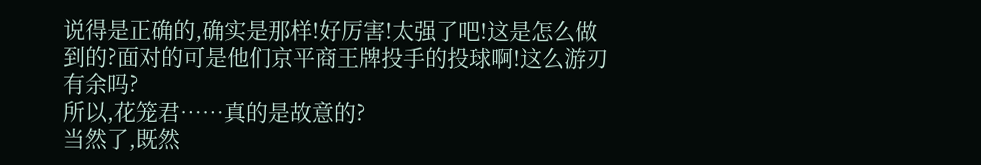说得是正确的,确实是那样!好厉害!太强了吧!这是怎么做到的?面对的可是他们京平商王牌投手的投球啊!这么游刃有余吗?
所以,花笼君……真的是故意的?
当然了,既然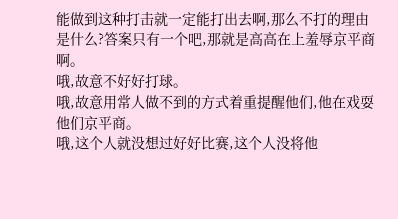能做到这种打击就一定能打出去啊,那么不打的理由是什么?答案只有一个吧,那就是高高在上羞辱京平商啊。
哦,故意不好好打球。
哦,故意用常人做不到的方式着重提醒他们,他在戏耍他们京平商。
哦,这个人就没想过好好比赛,这个人没将他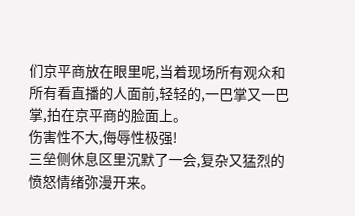们京平商放在眼里呢,当着现场所有观众和所有看直播的人面前,轻轻的,一巴掌又一巴掌,拍在京平商的脸面上。
伤害性不大,侮辱性极强!
三垒侧休息区里沉默了一会,复杂又猛烈的愤怒情绪弥漫开来。